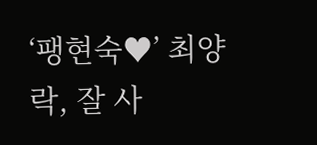‘팽현숙♥’ 최양락, 잘 사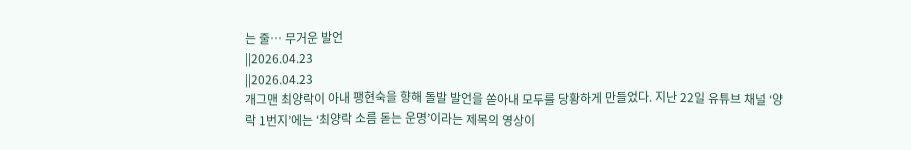는 줄… 무거운 발언
||2026.04.23
||2026.04.23
개그맨 최양락이 아내 팽현숙을 향해 돌발 발언을 쏟아내 모두를 당황하게 만들었다. 지난 22일 유튜브 채널 ‘양락 1번지’에는 ‘최양락 소름 돋는 운명’이라는 제목의 영상이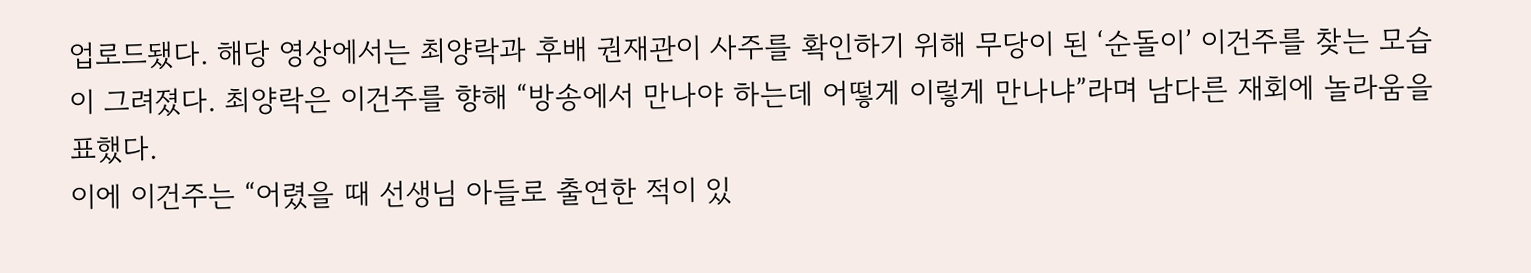업로드됐다. 해당 영상에서는 최양락과 후배 권재관이 사주를 확인하기 위해 무당이 된 ‘순돌이’ 이건주를 찾는 모습이 그려졌다. 최양락은 이건주를 향해 “방송에서 만나야 하는데 어떻게 이렇게 만나냐”라며 남다른 재회에 놀라움을 표했다.
이에 이건주는 “어렸을 때 선생님 아들로 출연한 적이 있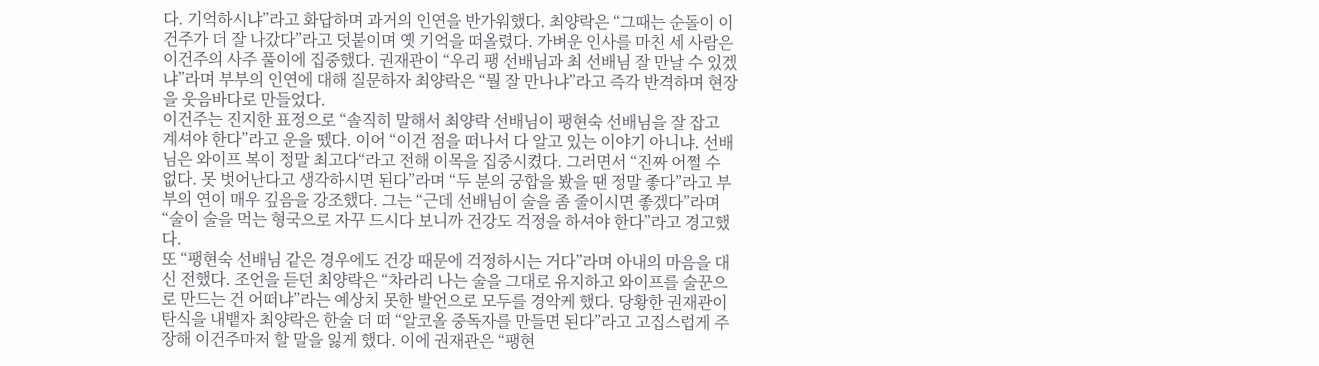다. 기억하시냐”라고 화답하며 과거의 인연을 반가워했다. 최양락은 “그때는 순돌이 이건주가 더 잘 나갔다”라고 덧붙이며 옛 기억을 떠올렸다. 가벼운 인사를 마친 세 사람은 이건주의 사주 풀이에 집중했다. 권재관이 “우리 팽 선배님과 최 선배님 잘 만날 수 있겠냐”라며 부부의 인연에 대해 질문하자 최양락은 “뭘 잘 만나냐”라고 즉각 반격하며 현장을 웃음바다로 만들었다.
이건주는 진지한 표정으로 “솔직히 말해서 최양락 선배님이 팽현숙 선배님을 잘 잡고 계셔야 한다”라고 운을 뗐다. 이어 “이건 점을 떠나서 다 알고 있는 이야기 아니냐. 선배님은 와이프 복이 정말 최고다“라고 전해 이목을 집중시켰다. 그러면서 “진짜 어쩔 수 없다. 못 벗어난다고 생각하시면 된다”라며 “두 분의 궁합을 봤을 땐 정말 좋다”라고 부부의 연이 매우 깊음을 강조했다. 그는 “근데 선배님이 술을 좀 줄이시면 좋겠다”라며 “술이 술을 먹는 형국으로 자꾸 드시다 보니까 건강도 걱정을 하셔야 한다”라고 경고했다.
또 “팽현숙 선배님 같은 경우에도 건강 때문에 걱정하시는 거다”라며 아내의 마음을 대신 전했다. 조언을 듣던 최양락은 “차라리 나는 술을 그대로 유지하고 와이프를 술꾼으로 만드는 건 어떠냐”라는 예상치 못한 발언으로 모두를 경악케 했다. 당황한 권재관이 탄식을 내뱉자 최양락은 한술 더 떠 “알코올 중독자를 만들면 된다”라고 고집스럽게 주장해 이건주마저 할 말을 잃게 했다. 이에 권재관은 “팽현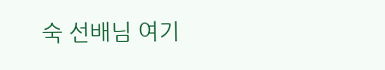숙 선배님 여기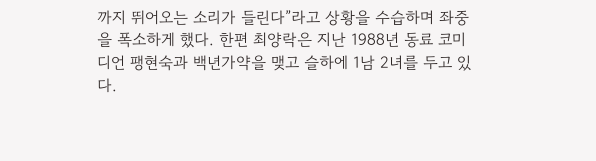까지 뛰어오는 소리가 들린다”라고 상황을 수습하며 좌중을 폭소하게 했다. 한편 최양락은 지난 1988년 동료 코미디언 팽현숙과 백년가약을 맺고 슬하에 1남 2녀를 두고 있다.